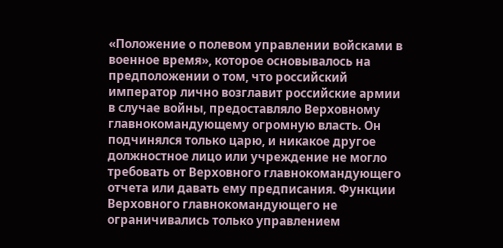«Положение о полевом управлении войсками в военное время», которое основывалось на предположении о том, что российский император лично возглавит российские армии в случае войны, предоставляло Верховному главнокомандующему огромную власть. Он подчинялся только царю, и никакое другое должностное лицо или учреждение не могло требовать от Верховного главнокомандующего отчета или давать ему предписания. Функции Верховного главнокомандующего не ограничивались только управлением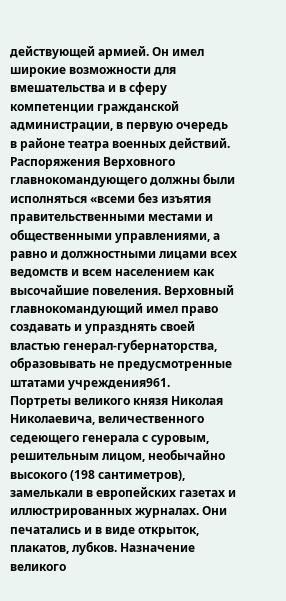действующей армией. Он имел широкие возможности для вмешательства и в сферу компетенции гражданской администрации, в первую очередь в районе театра военных действий. Распоряжения Верховного главнокомандующего должны были исполняться «всеми без изъятия правительственными местами и общественными управлениями, а равно и должностными лицами всех ведомств и всем населением как высочайшие повеления. Верховный главнокомандующий имел право создавать и упразднять своей властью генерал-губернаторства, образовывать не предусмотренные штатами учреждения961.
Портреты великого князя Николая Николаевича, величественного седеющего генерала с суровым, решительным лицом, необычайно высокого (198 сантиметров), замелькали в европейских газетах и иллюстрированных журналах. Они печатались и в виде открыток, плакатов, лубков. Назначение великого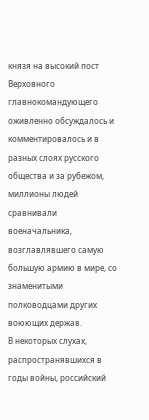князя на высокий пост Верховного главнокомандующего оживленно обсуждалось и комментировалось и в разных слоях русского общества и за рубежом, миллионы людей сравнивали военачальника, возглавлявшего самую большую армию в мире, со знаменитыми полководцами других воюющих держав.
В некоторых слухах, распространявшихся в годы войны, российский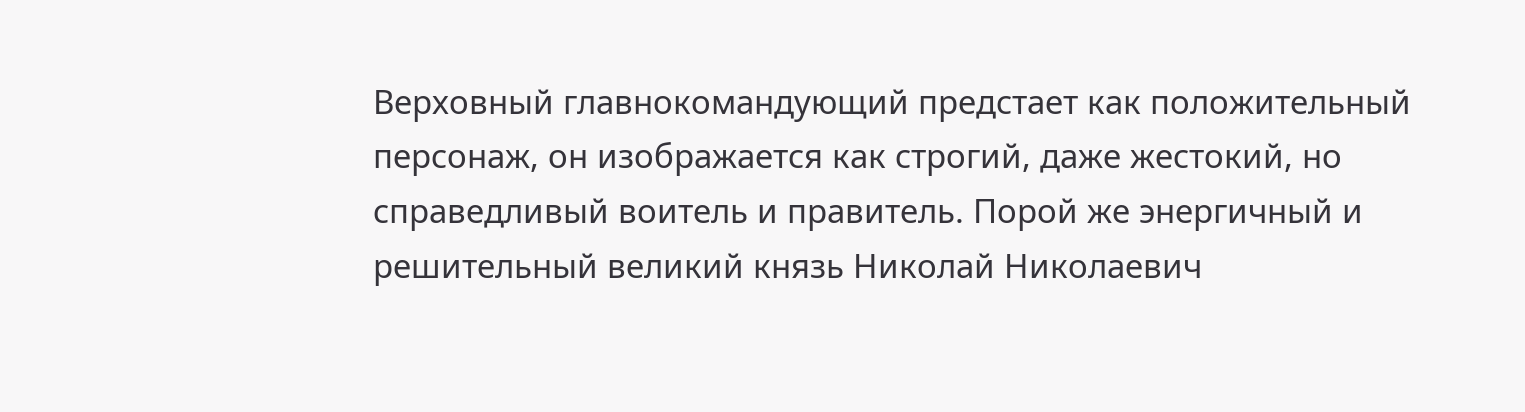Верховный главнокомандующий предстает как положительный персонаж, он изображается как строгий, даже жестокий, но справедливый воитель и правитель. Порой же энергичный и решительный великий князь Николай Николаевич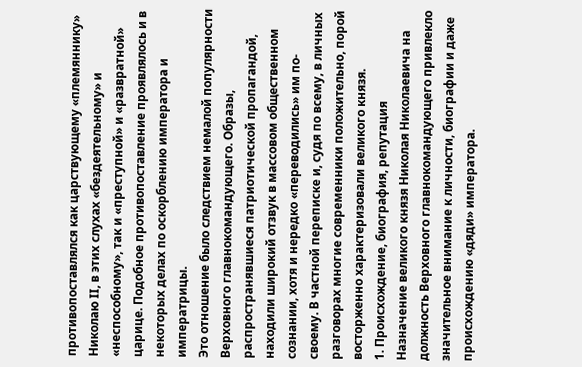противопоставлялся как царствующему «племяннику» Николаю II, в этих слухах «бездеятельному» и «неспособному», так и «преступной» и «развратной» царице. Подобное противопоставление проявлялось и в некоторых делах по оскорблению императора и императрицы.
Это отношение было следствием немалой популярности Верховного главнокомандующего. Образы, распространявшиеся патриотической пропагандой, находили широкий отзвук в массовом общественном сознании, хотя и нередко «переводились» им по-своему. В частной переписке и, судя по всему, в личных разговорах многие современники положительно, порой восторженно характеризовали великого князя.
1. Происхождение, биография, репутация
Назначение великого князя Николая Николаевича на должность Верховного главнокомандующего привлекло значительное внимание к личности, биографии и даже происхождению «дяди» императора.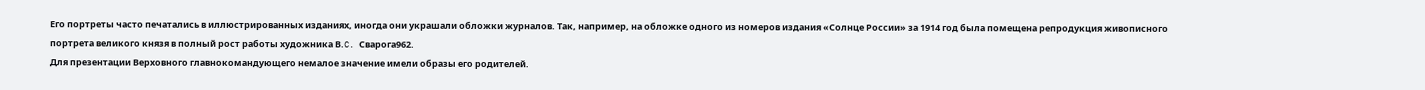Его портреты часто печатались в иллюстрированных изданиях, иногда они украшали обложки журналов. Так, например, на обложке одного из номеров издания «Солнце России» за 1914 год была помещена репродукция живописного портрета великого князя в полный рост работы художника В.C. Сварога962.
Для презентации Верховного главнокомандующего немалое значение имели образы его родителей.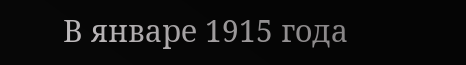В январе 1915 года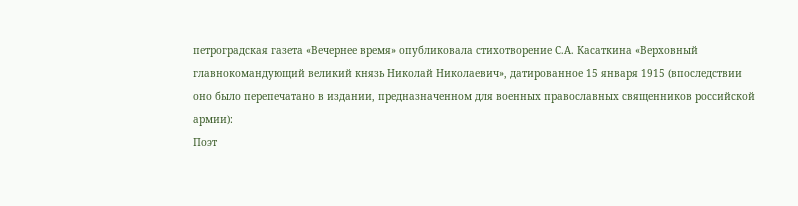петроградская газета «Вечернее время» опубликовала стихотворение С.А. Касаткина «Верховный главнокомандующий великий князь Николай Николаевич», датированное 15 января 1915 (впоследствии оно было перепечатано в издании, предназначенном для военных православных священников российской армии):
Поэт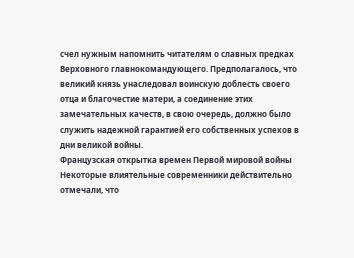счел нужным напомнить читателям о славных предках Верховного главнокомандующего. Предполагалось, что великий князь унаследовал воинскую доблесть своего отца и благочестие матери, а соединение этих замечательных качеств, в свою очередь, должно было служить надежной гарантией его собственных успехов в дни великой войны.
Французская открытка времен Первой мировой войны
Некоторые влиятельные современники действительно отмечали, что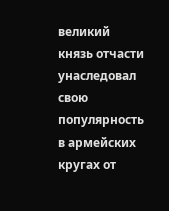великий князь отчасти унаследовал свою популярность в армейских кругах от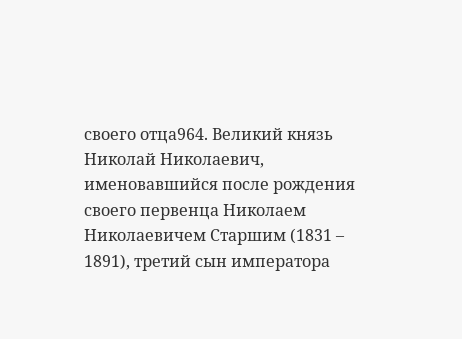своего отца964. Великий князь Николай Николаевич, именовавшийся после рождения своего первенца Николаем Николаевичем Старшим (1831 – 1891), третий сын императора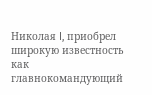Николая I, приобрел широкую известность как главнокомандующий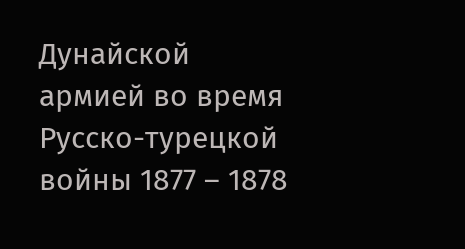Дунайской армией во время Русско-турецкой войны 1877 – 1878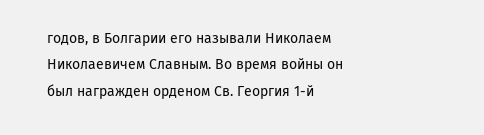годов, в Болгарии его называли Николаем Николаевичем Славным. Во время войны он был награжден орденом Св. Георгия 1-й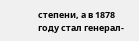степени, а в 1878 году стал генерал-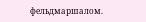фельдмаршалом.